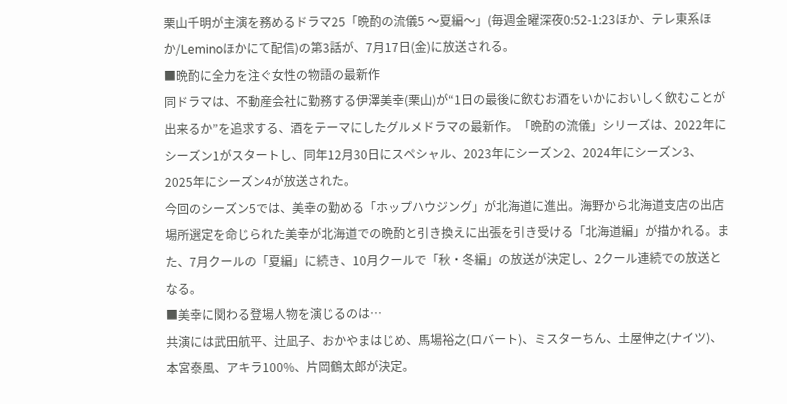栗山千明が主演を務めるドラマ25「晩酌の流儀5 〜夏編〜」(毎週金曜深夜0:52-1:23ほか、テレ東系ほか/Leminoほかにて配信)の第3話が、7月17日(金)に放送される。
■晩酌に全力を注ぐ女性の物語の最新作
同ドラマは、不動産会社に勤務する伊澤美幸(栗山)が“1日の最後に飲むお酒をいかにおいしく飲むことが出来るか”を追求する、酒をテーマにしたグルメドラマの最新作。「晩酌の流儀」シリーズは、2022年にシーズン1がスタートし、同年12月30日にスペシャル、2023年にシーズン2、2024年にシーズン3、2025年にシーズン4が放送された。
今回のシーズン5では、美幸の勤める「ホップハウジング」が北海道に進出。海野から北海道支店の出店場所選定を命じられた美幸が北海道での晩酌と引き換えに出張を引き受ける「北海道編」が描かれる。また、7月クールの「夏編」に続き、10月クールで「秋・冬編」の放送が決定し、2クール連続での放送となる。
■美幸に関わる登場人物を演じるのは…
共演には武田航平、辻凪子、おかやまはじめ、馬場裕之(ロバート)、ミスターちん、土屋伸之(ナイツ)、本宮泰風、アキラ100%、片岡鶴太郎が決定。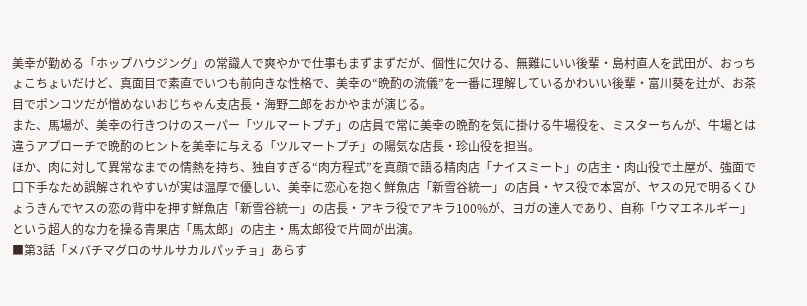美幸が勤める「ホップハウジング」の常識人で爽やかで仕事もまずまずだが、個性に欠ける、無難にいい後輩・島村直人を武田が、おっちょこちょいだけど、真面目で素直でいつも前向きな性格で、美幸の“晩酌の流儀”を一番に理解しているかわいい後輩・富川葵を辻が、お茶目でポンコツだが憎めないおじちゃん支店長・海野二郎をおかやまが演じる。
また、馬場が、美幸の行きつけのスーパー「ツルマートプチ」の店員で常に美幸の晩酌を気に掛ける牛場役を、ミスターちんが、牛場とは違うアプローチで晩酌のヒントを美幸に与える「ツルマートプチ」の陽気な店長・珍山役を担当。
ほか、肉に対して異常なまでの情熱を持ち、独自すぎる“肉方程式”を真顔で語る精肉店「ナイスミート」の店主・肉山役で土屋が、強面で口下手なため誤解されやすいが実は温厚で優しい、美幸に恋心を抱く鮮魚店「新雪谷統一」の店員・ヤス役で本宮が、ヤスの兄で明るくひょうきんでヤスの恋の背中を押す鮮魚店「新雪谷統一」の店長・アキラ役でアキラ100%が、ヨガの達人であり、自称「ウマエネルギー」という超人的な力を操る青果店「馬太郎」の店主・馬太郎役で片岡が出演。
■第3話「メバチマグロのサルサカルパッチョ」あらす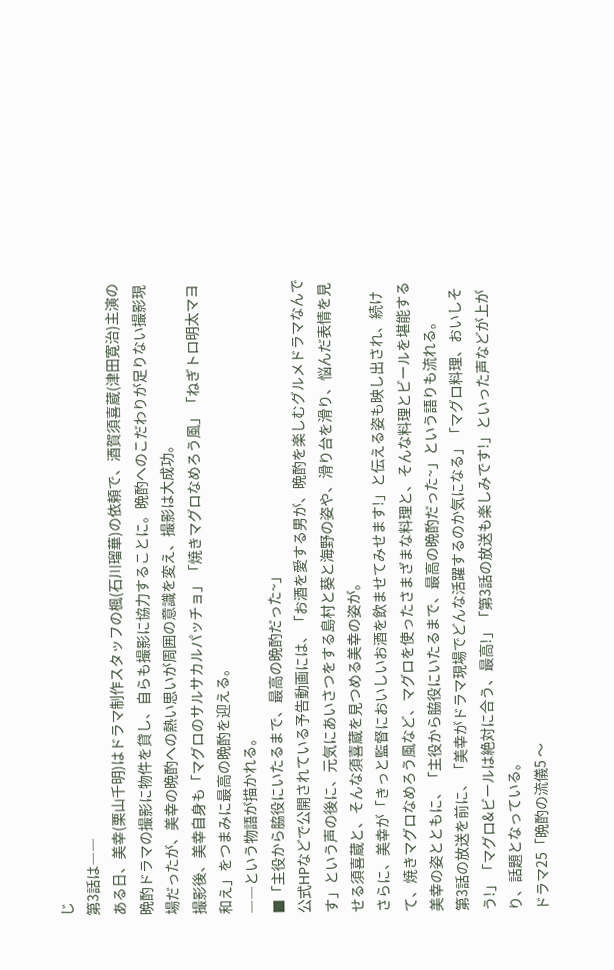じ
第3話は――
ある日、美幸(栗山千明)はドラマ制作スタッフの楓(石川瑠華)の依頼で、酒賀須喜蔵(津田寛治)主演の晩酌ドラマの撮影に物件を貸し、自らも撮影に協力することに。晩酌へのこだわりが足りない撮影現場だったが、美幸の晩酌への熱い思いが周囲の意識を変え、撮影は大成功。
撮影後、美幸自身も「マグロのサルサカルパッチョ」「焼きマグロなめろう風」「ねぎトロ明太マヨ和え」をつまみに最高の晩酌を迎える。
――という物語が描かれる。
■「主役から脇役にいたるまで、最高の晩酌だった~」
公式HPなどで公開されている予告動画には、「お酒を愛する男が、晩酌を楽しむグルメドラマなんです」という声の後に、元気にあいさつをする島村と葵と海野の姿や、滑り台を滑り、悩んだ表情を見せる須喜蔵と、そんな須喜蔵を見つめる美幸の姿が。
さらに、美幸が「きっと監督においしいお酒を飲ませてみせます!」と伝える姿も映し出され、続けて、焼きマグロなめろう風など、マグロを使ったさまざまな料理と、そんな料理とビールを堪能する美幸の姿とともに、「主役から脇役にいたるまで、最高の晩酌だった~」という語りも流れる。
第3話の放送を前に、「美幸がドラマ現場でどんな活躍するのか気になる」「マグロ料理、おいしそう!」「マグロ&ビールは絶対に合う、最高!」「第3話の放送も楽しみです!」といった声などが上がり、話題となっている。
ドラマ25「晩酌の流儀5 〜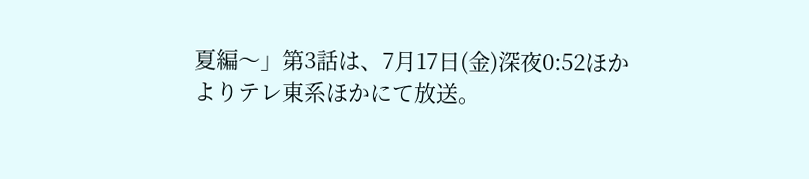夏編〜」第3話は、7月17日(金)深夜0:52ほかよりテレ東系ほかにて放送。